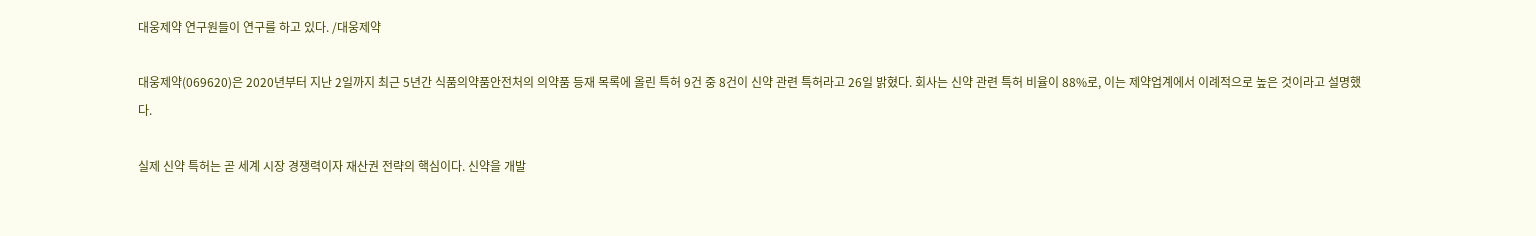대웅제약 연구원들이 연구를 하고 있다. /대웅제약

대웅제약(069620)은 2020년부터 지난 2일까지 최근 5년간 식품의약품안전처의 의약품 등재 목록에 올린 특허 9건 중 8건이 신약 관련 특허라고 26일 밝혔다. 회사는 신약 관련 특허 비율이 88%로, 이는 제약업계에서 이례적으로 높은 것이라고 설명했다.

실제 신약 특허는 곧 세계 시장 경쟁력이자 재산권 전략의 핵심이다. 신약을 개발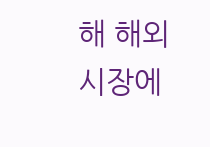해 해외 시장에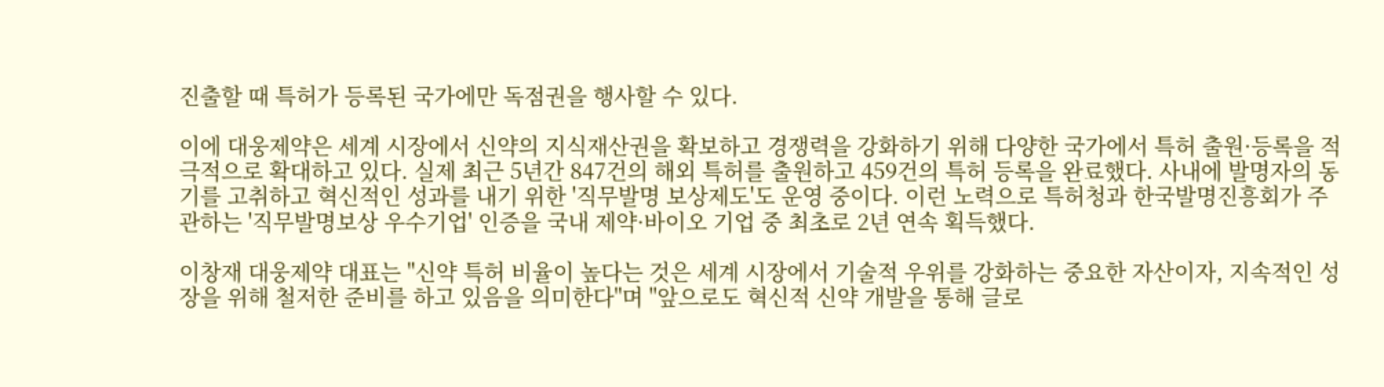진출할 때 특허가 등록된 국가에만 독점권을 행사할 수 있다.

이에 대웅제약은 세계 시장에서 신약의 지식재산권을 확보하고 경쟁력을 강화하기 위해 다양한 국가에서 특허 출원·등록을 적극적으로 확대하고 있다. 실제 최근 5년간 847건의 해외 특허를 출원하고 459건의 특허 등록을 완료했다. 사내에 발명자의 동기를 고취하고 혁신적인 성과를 내기 위한 '직무발명 보상제도'도 운영 중이다. 이런 노력으로 특허청과 한국발명진흥회가 주관하는 '직무발명보상 우수기업' 인증을 국내 제약·바이오 기업 중 최초로 2년 연속 획득했다.

이창재 대웅제약 대표는 "신약 특허 비율이 높다는 것은 세계 시장에서 기술적 우위를 강화하는 중요한 자산이자, 지속적인 성장을 위해 철저한 준비를 하고 있음을 의미한다"며 "앞으로도 혁신적 신약 개발을 통해 글로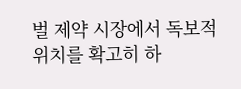벌 제약 시장에서 독보적 위치를 확고히 하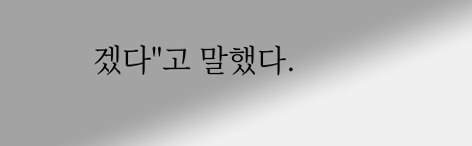겠다"고 말했다.